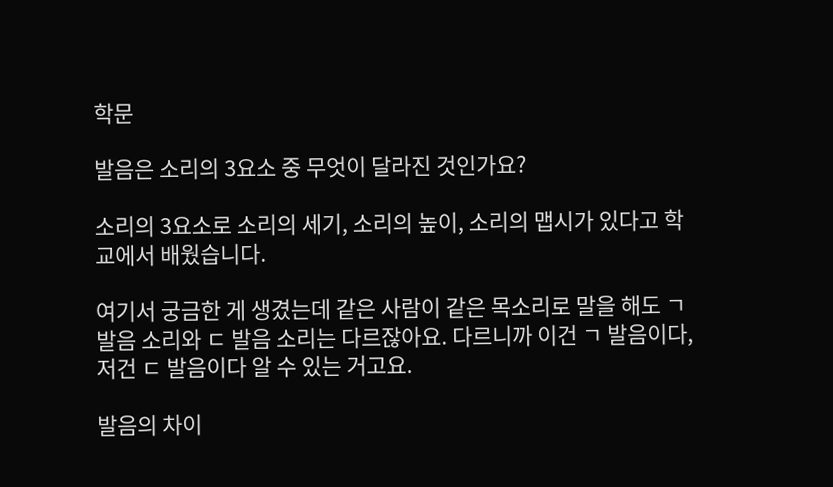학문

발음은 소리의 3요소 중 무엇이 달라진 것인가요?

소리의 3요소로 소리의 세기, 소리의 높이, 소리의 맵시가 있다고 학교에서 배웠습니다.

여기서 궁금한 게 생겼는데 같은 사람이 같은 목소리로 말을 해도 ㄱ 발음 소리와 ㄷ 발음 소리는 다르잖아요. 다르니까 이건 ㄱ 발음이다, 저건 ㄷ 발음이다 알 수 있는 거고요.

발음의 차이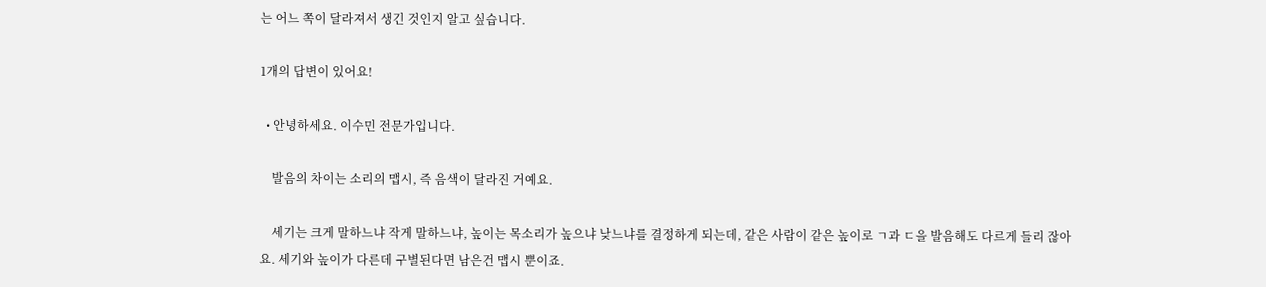는 어느 쪽이 달라져서 생긴 것인지 알고 싶습니다.

1개의 답변이 있어요!

  • 안녕하세요. 이수민 전문가입니다.

    발음의 차이는 소리의 맵시, 즉 음색이 달라진 거예요.

    세기는 크게 말하느냐 작게 말하느냐, 높이는 목소리가 높으냐 낮느냐를 결정하게 되는데, 같은 사람이 같은 높이로 ㄱ과 ㄷ을 발음해도 다르게 들리 잖아요. 세기와 높이가 다른데 구별된다면 남은건 맵시 뿐이죠.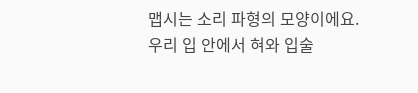맵시는 소리 파형의 모양이에요. 우리 입 안에서 혀와 입술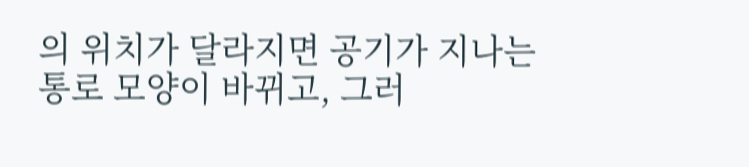의 위치가 달라지면 공기가 지나는 통로 모양이 바뀌고, 그러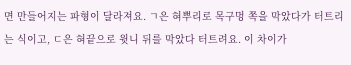면 만들어지는 파형이 달라져요. ㄱ은 혀뿌리로 목구멍 쪽을 막았다가 터트리는 식이고, ㄷ은 혀끝으로 윗니 뒤를 막았다 터트려요. 이 차이가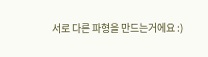서로 다른 파형을 만드는거에요 :)